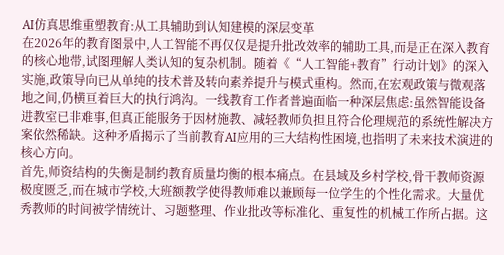AI仿真思维重塑教育:从工具辅助到认知建模的深层变革
在2026年的教育图景中,人工智能不再仅仅是提升批改效率的辅助工具,而是正在深入教育的核心地带,试图理解人类认知的复杂机制。随着《“人工智能+教育”行动计划》的深入实施,政策导向已从单纯的技术普及转向素养提升与模式重构。然而,在宏观政策与微观落地之间,仍横亘着巨大的执行鸿沟。一线教育工作者普遍面临一种深层焦虑:虽然智能设备进教室已非难事,但真正能服务于因材施教、减轻教师负担且符合伦理规范的系统性解决方案依然稀缺。这种矛盾揭示了当前教育AI应用的三大结构性困境,也指明了未来技术演进的核心方向。
首先,师资结构的失衡是制约教育质量均衡的根本痛点。在县域及乡村学校,骨干教师资源极度匮乏,而在城市学校,大班额教学使得教师难以兼顾每一位学生的个性化需求。大量优秀教师的时间被学情统计、习题整理、作业批改等标准化、重复性的机械工作所占据。这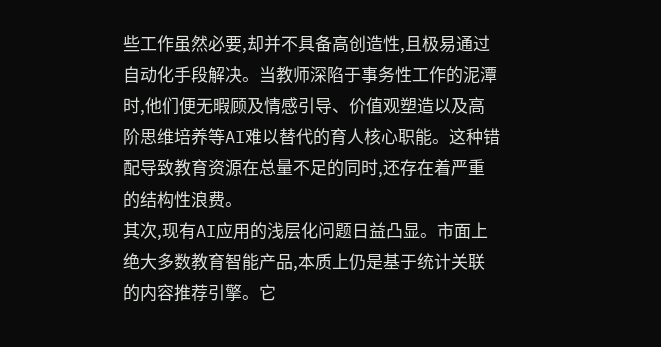些工作虽然必要,却并不具备高创造性,且极易通过自动化手段解决。当教师深陷于事务性工作的泥潭时,他们便无暇顾及情感引导、价值观塑造以及高阶思维培养等AI难以替代的育人核心职能。这种错配导致教育资源在总量不足的同时,还存在着严重的结构性浪费。
其次,现有AI应用的浅层化问题日益凸显。市面上绝大多数教育智能产品,本质上仍是基于统计关联的内容推荐引擎。它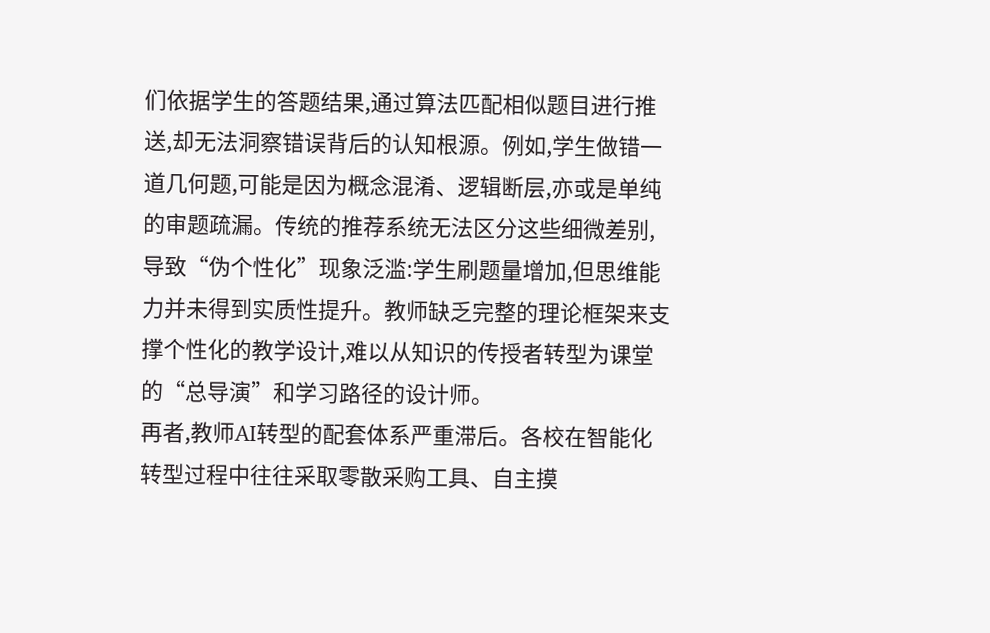们依据学生的答题结果,通过算法匹配相似题目进行推送,却无法洞察错误背后的认知根源。例如,学生做错一道几何题,可能是因为概念混淆、逻辑断层,亦或是单纯的审题疏漏。传统的推荐系统无法区分这些细微差别,导致“伪个性化”现象泛滥:学生刷题量增加,但思维能力并未得到实质性提升。教师缺乏完整的理论框架来支撑个性化的教学设计,难以从知识的传授者转型为课堂的“总导演”和学习路径的设计师。
再者,教师AI转型的配套体系严重滞后。各校在智能化转型过程中往往采取零散采购工具、自主摸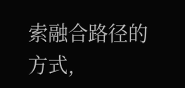索融合路径的方式,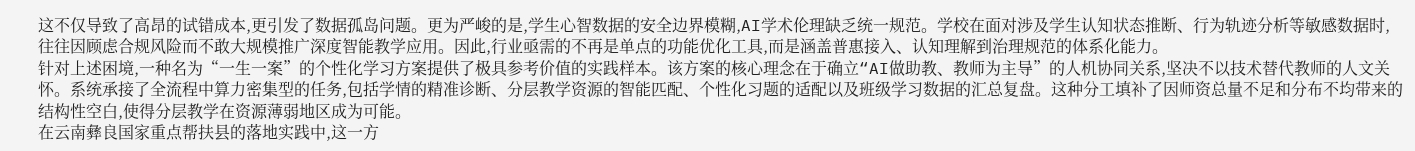这不仅导致了高昂的试错成本,更引发了数据孤岛问题。更为严峻的是,学生心智数据的安全边界模糊,AI学术伦理缺乏统一规范。学校在面对涉及学生认知状态推断、行为轨迹分析等敏感数据时,往往因顾虑合规风险而不敢大规模推广深度智能教学应用。因此,行业亟需的不再是单点的功能优化工具,而是涵盖普惠接入、认知理解到治理规范的体系化能力。
针对上述困境,一种名为“一生一案”的个性化学习方案提供了极具参考价值的实践样本。该方案的核心理念在于确立“AI做助教、教师为主导”的人机协同关系,坚决不以技术替代教师的人文关怀。系统承接了全流程中算力密集型的任务,包括学情的精准诊断、分层教学资源的智能匹配、个性化习题的适配以及班级学习数据的汇总复盘。这种分工填补了因师资总量不足和分布不均带来的结构性空白,使得分层教学在资源薄弱地区成为可能。
在云南彝良国家重点帮扶县的落地实践中,这一方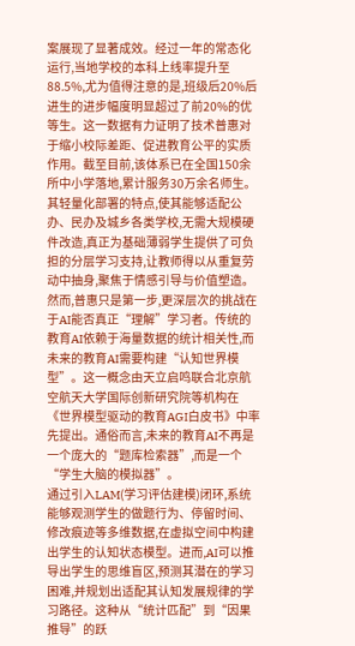案展现了显著成效。经过一年的常态化运行,当地学校的本科上线率提升至88.5%,尤为值得注意的是,班级后20%后进生的进步幅度明显超过了前20%的优等生。这一数据有力证明了技术普惠对于缩小校际差距、促进教育公平的实质作用。截至目前,该体系已在全国150余所中小学落地,累计服务30万余名师生。其轻量化部署的特点,使其能够适配公办、民办及城乡各类学校,无需大规模硬件改造,真正为基础薄弱学生提供了可负担的分层学习支持,让教师得以从重复劳动中抽身,聚焦于情感引导与价值塑造。
然而,普惠只是第一步,更深层次的挑战在于AI能否真正“理解”学习者。传统的教育AI依赖于海量数据的统计相关性,而未来的教育AI需要构建“认知世界模型”。这一概念由天立启鸣联合北京航空航天大学国际创新研究院等机构在《世界模型驱动的教育AGI白皮书》中率先提出。通俗而言,未来的教育AI不再是一个庞大的“题库检索器”,而是一个“学生大脑的模拟器”。
通过引入LAM(学习评估建模)闭环,系统能够观测学生的做题行为、停留时间、修改痕迹等多维数据,在虚拟空间中构建出学生的认知状态模型。进而,AI可以推导出学生的思维盲区,预测其潜在的学习困难,并规划出适配其认知发展规律的学习路径。这种从“统计匹配”到“因果推导”的跃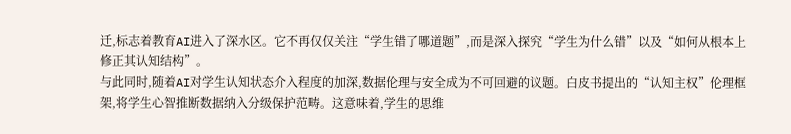迁,标志着教育AI进入了深水区。它不再仅仅关注“学生错了哪道题”,而是深入探究“学生为什么错”以及“如何从根本上修正其认知结构”。
与此同时,随着AI对学生认知状态介入程度的加深,数据伦理与安全成为不可回避的议题。白皮书提出的“认知主权”伦理框架,将学生心智推断数据纳入分级保护范畴。这意味着,学生的思维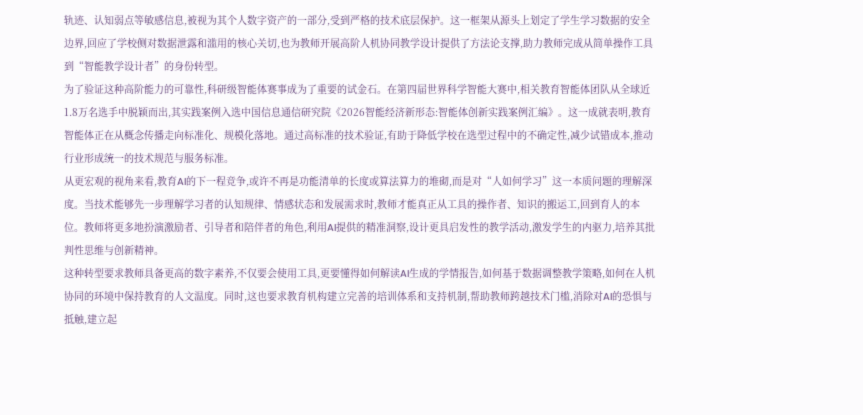轨迹、认知弱点等敏感信息,被视为其个人数字资产的一部分,受到严格的技术底层保护。这一框架从源头上划定了学生学习数据的安全边界,回应了学校侧对数据泄露和滥用的核心关切,也为教师开展高阶人机协同教学设计提供了方法论支撑,助力教师完成从简单操作工具到“智能教学设计者”的身份转型。
为了验证这种高阶能力的可靠性,科研级智能体赛事成为了重要的试金石。在第四届世界科学智能大赛中,相关教育智能体团队从全球近1.8万名选手中脱颖而出,其实践案例入选中国信息通信研究院《2026智能经济新形态:智能体创新实践案例汇编》。这一成就表明,教育智能体正在从概念传播走向标准化、规模化落地。通过高标准的技术验证,有助于降低学校在选型过程中的不确定性,减少试错成本,推动行业形成统一的技术规范与服务标准。
从更宏观的视角来看,教育AI的下一程竞争,或许不再是功能清单的长度或算法算力的堆砌,而是对“人如何学习”这一本质问题的理解深度。当技术能够先一步理解学习者的认知规律、情感状态和发展需求时,教师才能真正从工具的操作者、知识的搬运工,回到育人的本位。教师将更多地扮演激励者、引导者和陪伴者的角色,利用AI提供的精准洞察,设计更具启发性的教学活动,激发学生的内驱力,培养其批判性思维与创新精神。
这种转型要求教师具备更高的数字素养,不仅要会使用工具,更要懂得如何解读AI生成的学情报告,如何基于数据调整教学策略,如何在人机协同的环境中保持教育的人文温度。同时,这也要求教育机构建立完善的培训体系和支持机制,帮助教师跨越技术门槛,消除对AI的恐惧与抵触,建立起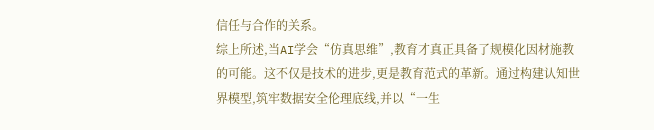信任与合作的关系。
综上所述,当AI学会“仿真思维”,教育才真正具备了规模化因材施教的可能。这不仅是技术的进步,更是教育范式的革新。通过构建认知世界模型,筑牢数据安全伦理底线,并以“一生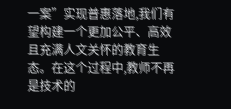一案”实现普惠落地,我们有望构建一个更加公平、高效且充满人文关怀的教育生态。在这个过程中,教师不再是技术的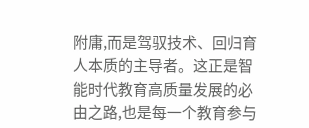附庸,而是驾驭技术、回归育人本质的主导者。这正是智能时代教育高质量发展的必由之路,也是每一个教育参与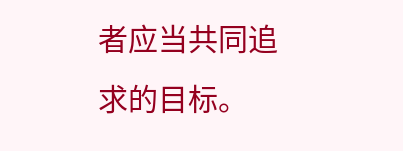者应当共同追求的目标。